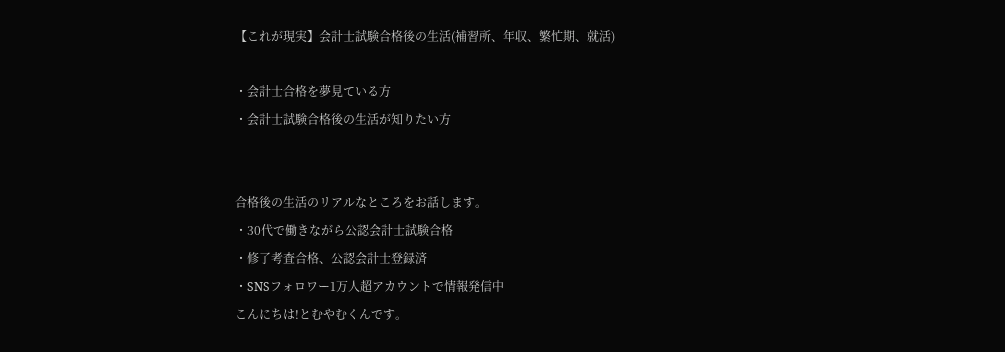【これが現実】会計士試験合格後の生活(補習所、年収、繁忙期、就活)

・会計士合格を夢見ている方
・会計士試験合格後の生活が知りたい方


合格後の生活のリアルなところをお話します。
・30代で働きながら公認会計士試験合格
・修了考査合格、公認会計士登録済
・SNSフォロワー1万人超アカウントで情報発信中
こんにちは!とむやむくんです。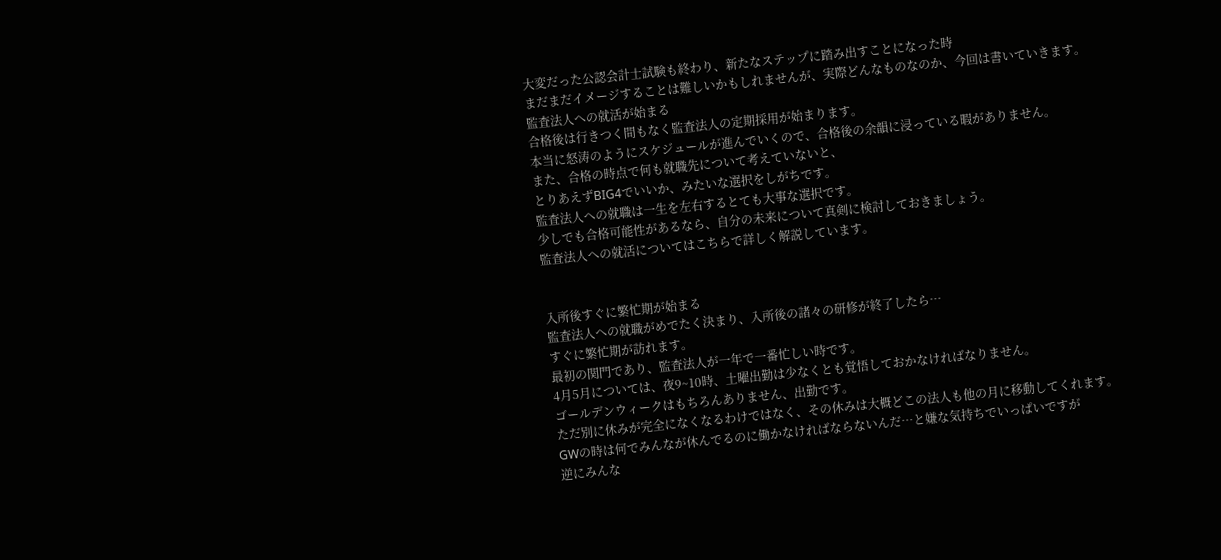大変だった公認会計士試験も終わり、新たなステップに踏み出すことになった時
まだまだイメージすることは難しいかもしれませんが、実際どんなものなのか、今回は書いていきます。
監査法人への就活が始まる
合格後は行きつく間もなく監査法人の定期採用が始まります。
本当に怒涛のようにスケジュールが進んでいくので、合格後の余韻に浸っている暇がありません。
また、合格の時点で何も就職先について考えていないと、
とりあえずBIG4でいいか、みたいな選択をしがちです。
監査法人への就職は一生を左右するとても大事な選択です。
少しでも合格可能性があるなら、自分の未来について真剣に検討しておきましょう。
監査法人への就活についてはこちらで詳しく解説しています。


入所後すぐに繁忙期が始まる
監査法人への就職がめでたく決まり、入所後の諸々の研修が終了したら…
すぐに繁忙期が訪れます。
最初の関門であり、監査法人が一年で一番忙しい時です。
4月5月については、夜9~10時、土曜出勤は少なくとも覚悟しておかなければなりません。
ゴールデンウィークはもちろんありません、出勤です。
ただ別に休みが完全になくなるわけではなく、その休みは大概どこの法人も他の月に移動してくれます。
GWの時は何でみんなが休んでるのに働かなければならないんだ…と嫌な気持ちでいっぱいですが
逆にみんな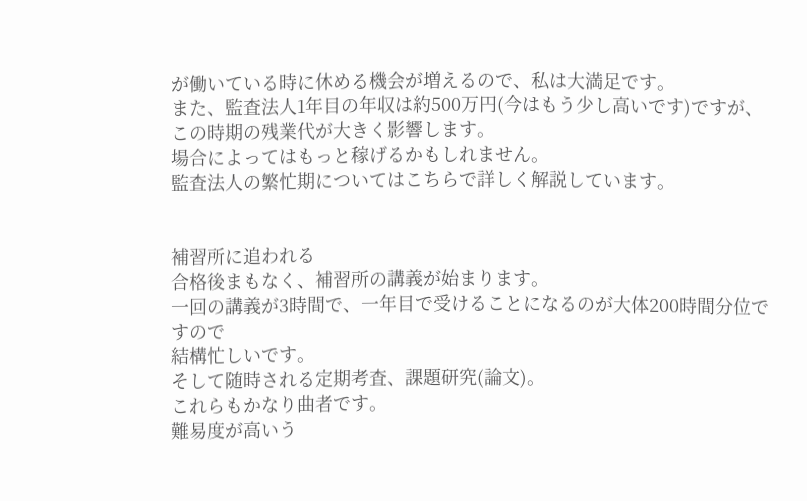が働いている時に休める機会が増えるので、私は大満足です。
また、監査法人1年目の年収は約500万円(今はもう少し高いです)ですが、この時期の残業代が大きく影響します。
場合によってはもっと稼げるかもしれません。
監査法人の繁忙期についてはこちらで詳しく解説しています。


補習所に追われる
合格後まもなく、補習所の講義が始まります。
一回の講義が3時間で、一年目で受けることになるのが大体200時間分位ですので
結構忙しいです。
そして随時される定期考査、課題研究(論文)。
これらもかなり曲者です。
難易度が高いう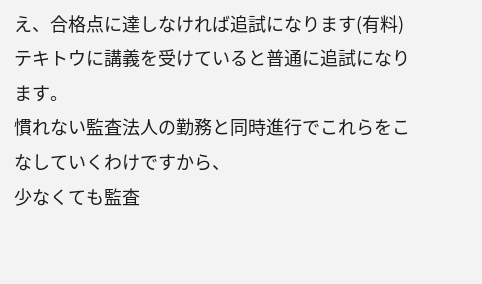え、合格点に達しなければ追試になります(有料)
テキトウに講義を受けていると普通に追試になります。
慣れない監査法人の勤務と同時進行でこれらをこなしていくわけですから、
少なくても監査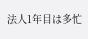法人1年目は多忙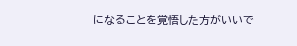になることを覚悟した方がいいで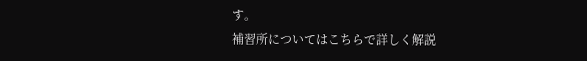す。
補習所についてはこちらで詳しく解説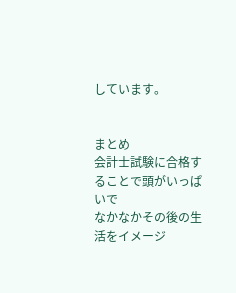しています。


まとめ
会計士試験に合格することで頭がいっぱいで
なかなかその後の生活をイメージ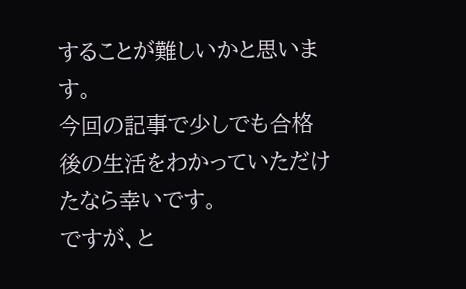することが難しいかと思います。
今回の記事で少しでも合格後の生活をわかっていただけたなら幸いです。
ですが、と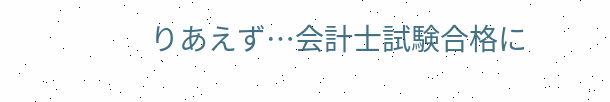りあえず…会計士試験合格に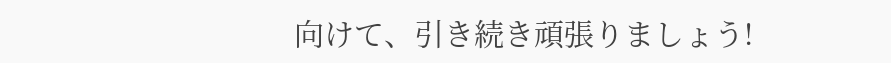向けて、引き続き頑張りましょう!